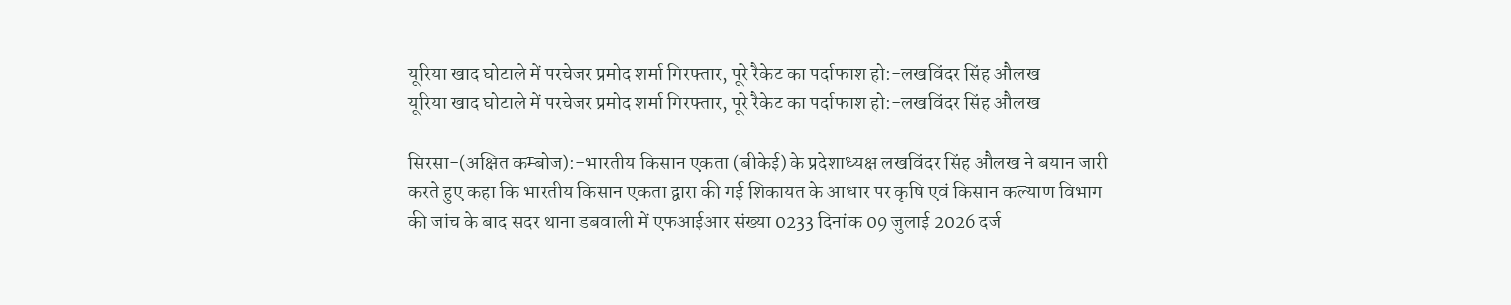यूरिया खाद घोटाले में परचेजर प्रमोद शर्मा गिरफ्तार, पूरे रैकेट का पर्दाफाश हो:-लखविंदर सिंह औलख
यूरिया खाद घोटाले में परचेजर प्रमोद शर्मा गिरफ्तार, पूरे रैकेट का पर्दाफाश हो:-लखविंदर सिंह औलख

सिरसा-(अक्षित कम्बोज):-भारतीय किसान एकता (बीकेई) के प्रदेशाध्यक्ष लखविंदर सिंह औलख ने बयान जारी करते हुए कहा कि भारतीय किसान एकता द्वारा की गई शिकायत के आधार पर कृषि एवं किसान कल्याण विभाग की जांच के बाद सदर थाना डबवाली में एफआईआर संख्या 0233 दिनांक 09 जुलाई 2026 दर्ज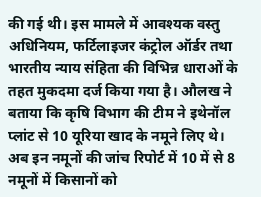की गई थी। इस मामले में आवश्यक वस्तु अधिनियम, फर्टिलाइजर कंट्रोल ऑर्डर तथा भारतीय न्याय संहिता की विभिन्न धाराओं के तहत मुकदमा दर्ज किया गया है। औलख ने बताया कि कृषि विभाग की टीम ने इथेनॉल प्लांट से 10 यूरिया खाद के नमूने लिए थे। अब इन नमूनों की जांच रिपोर्ट में 10 में से 8 नमूनों में किसानों को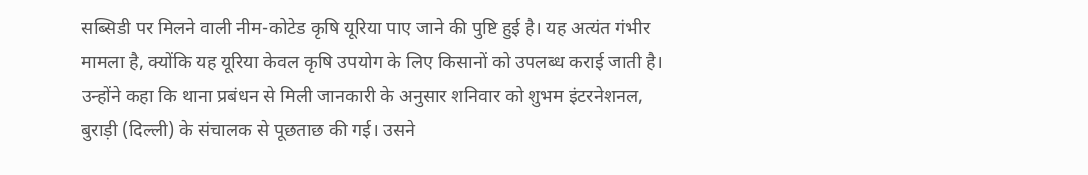सब्सिडी पर मिलने वाली नीम-कोटेड कृषि यूरिया पाए जाने की पुष्टि हुई है। यह अत्यंत गंभीर मामला है, क्योंकि यह यूरिया केवल कृषि उपयोग के लिए किसानों को उपलब्ध कराई जाती है। उन्होंने कहा कि थाना प्रबंधन से मिली जानकारी के अनुसार शनिवार को शुभम इंटरनेशनल, बुराड़ी (दिल्ली) के संचालक से पूछताछ की गई। उसने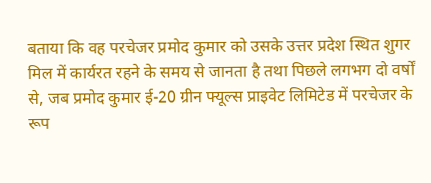बताया कि वह परचेजर प्रमोद कुमार को उसके उत्तर प्रदेश स्थित शुगर मिल में कार्यरत रहने के समय से जानता है तथा पिछले लगभग दो वर्षों से, जब प्रमोद कुमार ई-20 ग्रीन फ्यूल्स प्राइवेट लिमिटेड में परचेजर के रूप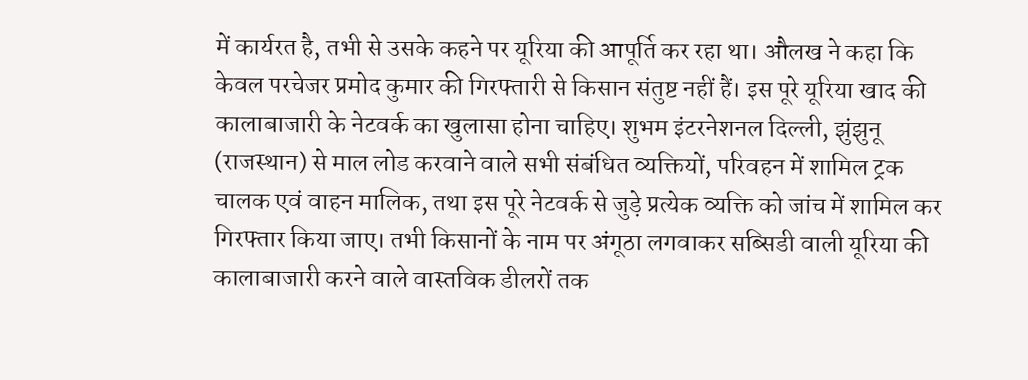में कार्यरत है, तभी से उसके कहने पर यूरिया की आपूर्ति कर रहा था। औलख ने कहा कि केवल परचेजर प्रमोद कुमार की गिरफ्तारी से किसान संतुष्ट नहीं हैं। इस पूरे यूरिया खाद की कालाबाजारी के नेटवर्क का खुलासा होना चाहिए। शुभम इंटरनेशनल दिल्ली, झुंझुनू (राजस्थान) से माल लोड करवाने वाले सभी संबंधित व्यक्तियों, परिवहन में शामिल ट्रक चालक एवं वाहन मालिक, तथा इस पूरे नेटवर्क से जुड़े प्रत्येक व्यक्ति को जांच में शामिल कर गिरफ्तार किया जाए। तभी किसानों के नाम पर अंगूठा लगवाकर सब्सिडी वाली यूरिया की कालाबाजारी करने वाले वास्तविक डीलरों तक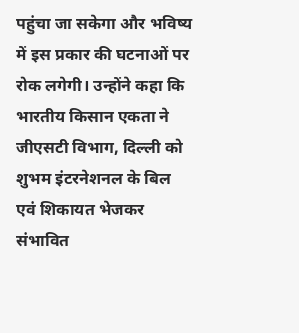पहुंचा जा सकेगा और भविष्य में इस प्रकार की घटनाओं पर रोक लगेगी। उन्होंने कहा कि भारतीय किसान एकता ने जीएसटी विभाग, दिल्ली को शुभम इंटरनेशनल के बिल एवं शिकायत भेजकर संभावित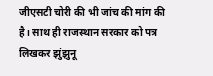जीएसटी चोरी की भी जांच की मांग की है। साथ ही राजस्थान सरकार को पत्र लिखकर झुंझुनू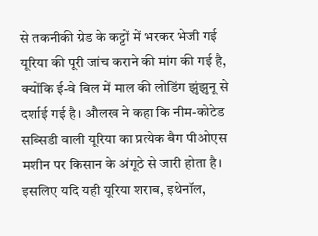से तकनीकी ग्रेड के कट्टों में भरकर भेजी गई यूरिया की पूरी जांच कराने की मांग की गई है, क्योंकि ई-वे बिल में माल की लोडिंग झुंझुनू से दर्शाई गई है। औलख ने कहा कि नीम-कोटेड सब्सिडी वाली यूरिया का प्रत्येक बैग पीओएस मशीन पर किसान के अंगूठे से जारी होता है। इसलिए यदि यही यूरिया शराब, इथेनॉल,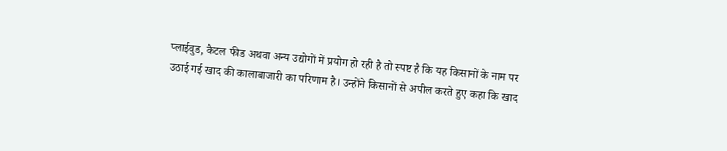प्लाईवुड, कैटल फीड अथवा अन्य उद्योगों में प्रयोग हो रही है तो स्पष्ट है कि यह किसानों के नाम पर उठाई गई खाद की कालाबाजारी का परिणाम है। उन्होंने किसानों से अपील करते हुए कहा कि खाद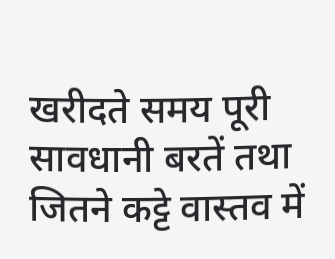खरीदते समय पूरी सावधानी बरतें तथा जितने कट्टे वास्तव में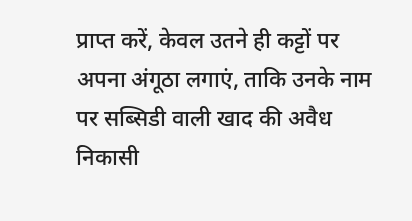प्राप्त करें, केवल उतने ही कट्टों पर अपना अंगूठा लगाएं, ताकि उनके नाम पर सब्सिडी वाली खाद की अवैध निकासी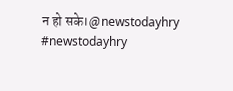न हो सके।@newstodayhry #newstodayhry